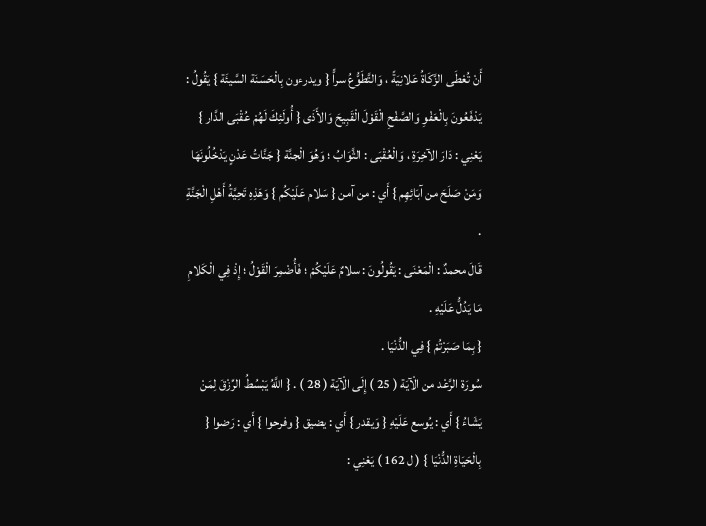أَنْ تُعْطَى الزَّكَاةُ عَلانِيَةً ، وَالتَّطَوُّعُ سراًّ { ويدرءون بِالْحَسَنَة السَّيئَة } يَقُولُ : يَدْفَعُونَ بِالْعَفْوِ وَالصَّفْحِ الْقَوْلَ الْقَبِيحَ وَالأَذَى { أُولَئِكَ لَهُمْ عُقْبَى الدَّار } يَعْنِي : دَارَ الآخِرَةِ ، وَالْعُقْبَى : الثَّوَابُ ؛ وَهُوَ الْجنَّة { جَنَّاتُ عَدْنٍ يَدْخُلُونَهَا وَمَنْ صَلَحَ من آبَائِهِم } أَي : من آمن { سَلام عَلَيْكُم } وَهَذِهِ تَحِيَّةُ أَهْلِ الْجَنَّةِ .
قَالَ محمدٌ : الْمَعْنَى : يَقُولُونَ : سلامٌ عَلَيْكُمْ ؛ فَأُضْمِرَ الْقَوْلُ ؛ إِذْ فِي الْكَلامِ مَا يَدُلُّ عَلَيْهِ .
{ بِمَا صَبَرْتُمْ } فِي الدُّنْيَا .
سُورَة الرَّعْد من الْآيَة ( 25 ) إِلَى الْآيَة ( 28 ) . { اللَّهُ يَبْسُطُ الرِّزْقَ لِمَنْ يَشَاءُ } أَي : يُوسع عَلَيْهِ { وَيقدر } أَي : يضيق { وفرحوا } أَي : رَضوا { بِالْحَيَاةِ الدُّنْيَا } ( ل 162 ) يَعْنِي :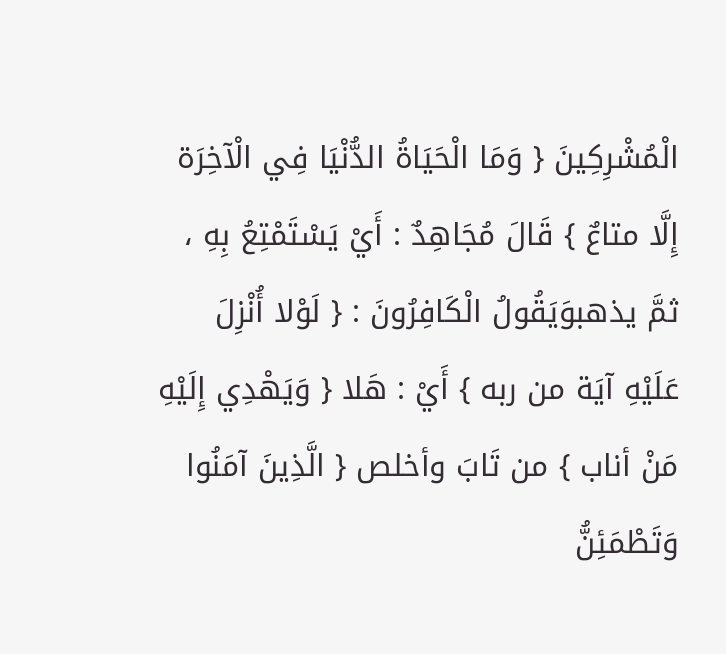الْمُشْرِكِينَ { وَمَا الْحَيَاةُ الدُّنْيَا فِي الْآخِرَة إِلَّا متاعٌ } قَالَ مُجَاهِدٌ : أَيْ يَسْتَمْتِعُ بِهِ ، ثمَّ يذهبوَيَقُولُ الْكَافِرُونَ : { لَوْلا أُنْزِلَ عَلَيْهِ آيَة من ربه } أَيْ : هَلا { وَيَهْدِي إِلَيْهِ مَنْ أناب } من تَابَ وأخلص { الَّذِينَ آمَنُوا وَتَطْمَئِنُّ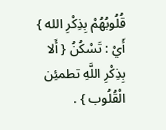قُلُوبُهُمْ بِذِكْرِ الله } أَيْ : تَسْكُنُ { أَلا بِذِكْرِ اللَّهِ تطمئِن الْقُلُوب } .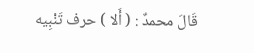قَالَ محمدٌ : ( أَلا ) حرف تَنْبِيه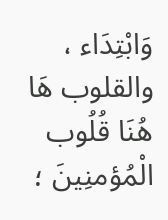وَابْتِدَاء ، والقلوب هَا هُنَا قُلُوب الْمُؤمنِينَ ؛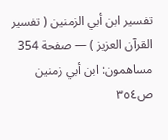تفسير ابن أبي الزمنين ( تفسير القرآن العزيز ) — صفحة 354
مساهمون: ابن أبي زمنين
ص٣٥٤